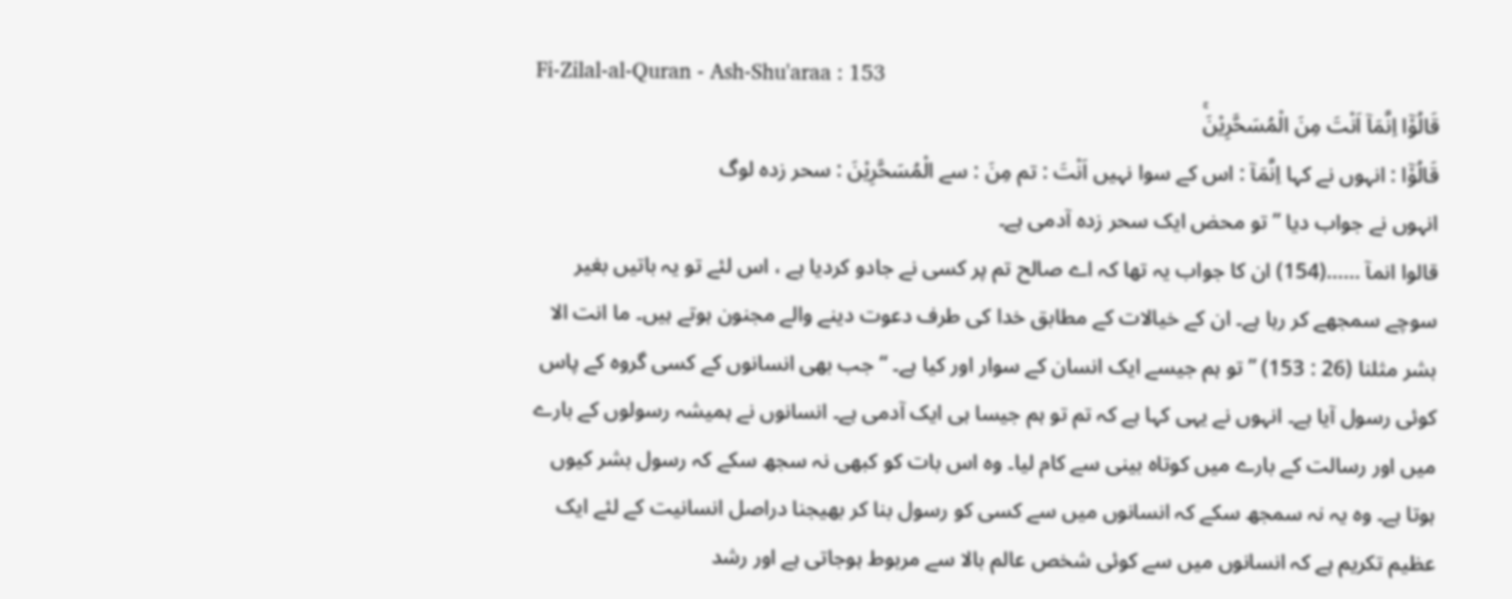Fi-Zilal-al-Quran - Ash-Shu'araa : 153
قَالُوْۤا اِنَّمَاۤ اَنْتَ مِنَ الْمُسَحَّرِیْنَۚ
قَالُوْٓا : انہوں نے کہا اِنَّمَآ : اس کے سوا نہیں اَنْتَ : تم مِنَ : سے الْمُسَحَّرِيْنَ : سحر زدہ لوگ
انہوں نے جواب دیا ” تو محض ایک سحر زدہ آدمی ہے۔
قالوا انمآ ……(154) ان کا جواب یہ تھا کہ اے صالح تم پر کسی نے جادو کردیا ہے ، اس لئے تو یہ باتیں بغیر سوچے سمجھے کر رہا ہے۔ ان کے خیالات کے مطابق خدا کی طرف دعوت دینے والے مجنون ہوتے ہیں۔ ما انت الا بشر مثلنا (26 : 153) ” تو ہم جیسے ایک انسان کے سوار اور کیا ہے۔ “ جب بھی انسانوں کے کسی گروہ کے پاس کوئی رسول آیا ہے۔ انہوں نے یہی کہا ہے کہ تم تو ہم جیسا ہی ایک آدمی ہے۔ انسانوں نے ہمیشہ رسولوں کے بارے میں اور رسالت کے بارے میں کوتاہ بینی سے کام لیا۔ وہ اس بات کو کبھی نہ سجھ سکے کہ رسول بشر کیوں ہوتا ہے۔ وہ یہ نہ سمجھ سکے کہ انسانوں میں سے کسی کو رسول بنا کر بھیجنا دراصل انسانیت کے لئے ایک عظیم تکریم ہے کہ انسانوں میں سے کوئی شخص عالم بالا سے مربوط ہوجاتی ہے اور رشد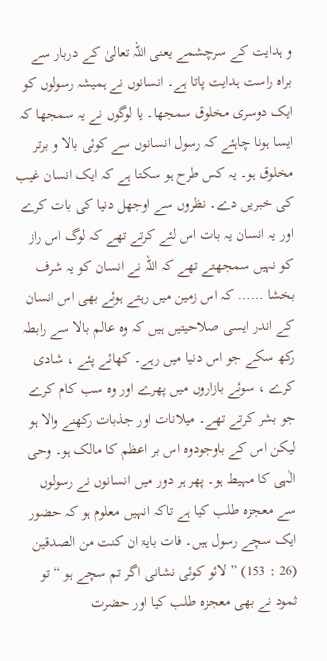و ہدایت کے سرچشمے یعنی اللہ تعالیٰ کے دربار سے براہ راست ہدایت پاتا ہے۔ انسانوں نے ہمیشہ رسولوں کو ایک دوسری مخلوق سمجھا۔ یا لوگوں نے یہ سمجھا کہ ایسا ہونا چاہئے کہ رسول انسانوں سے کوئی بالا و برتر مخلوق ہو۔ یہ کس طرح ہو سکتا ہے کہ ایک انسان غیب کی خبریں دے۔ نظروں سے اوجھل دنیا کی بات کرے اور یہ انسان یہ بات اس لئے کرتے تھے کہ لوگ اس راز کو نہیں سمجھتے تھے کہ اللہ نے انسان کو یہ شرف بخشا …… کہ اس زمین میں رہتے ہوئے بھی اس انسان کے اندر ایسی صلاحیتیں ہیں کہ وہ عالم بالا سے رابطہ رکھ سکے جو اس دنیا میں رہے۔ کھائے پئے ، شادی کرے ، سوئے بازاروں میں پھرے اور وہ سب کام کرے جو بشر کرتے تھے۔ میلانات اور جذبات رکھنے والا ہو لیکن اس کے باوجودوہ اس بر اعظم کا مالک ہو۔ وحی الٰہی کا مہیط ہو۔ پھر ہر دور میں انسانوں نے رسولوں سے معجزہ طلب کیا ہے تاکہ انہیں معلوم ہو کہ حضور ایک سچے رسول ہیں۔ فات بایۃ ان کنت من الصدقین (26 : 153) ” لائو کوئی نشانی اگر تم سچے ہو “ تو ثمود نے بھی معجزہ طلب کیا اور حضرت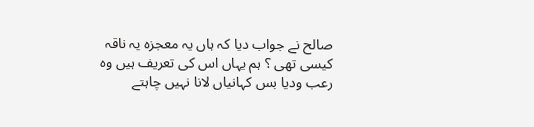صالح نے جواب دیا کہ ہاں یہ معجزہ یہ ناقہ کیسی تھی ؟ ہم یہاں اس کی تعریف ہیں وہ رعب ودیا بس کہانیاں لانا نہیں چاہتے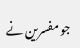جو مفسرین نے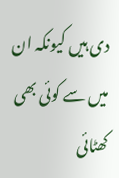دی ہیں کیونکہ ان میں سے کوئی بھی کھٹائی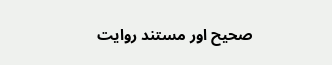صحیح اور مستند روایت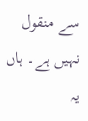سے منقول نہیں ہے۔ ہاں یہ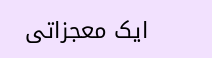ایک معجزاتی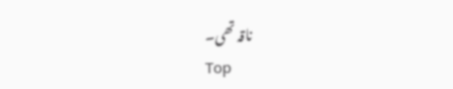ناقہ تھی۔
Top